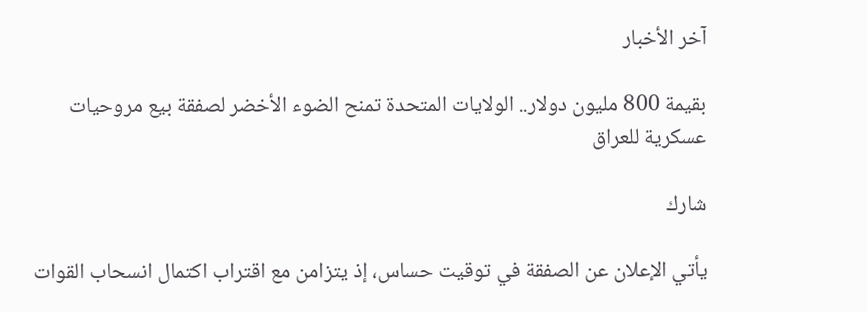آخر الأخبار

بقيمة 800 مليون دولار.. الولايات المتحدة تمنح الضوء الأخضر لصفقة بيع مروحيات عسكرية للعراق

شارك

يأتي الإعلان عن الصفقة في توقيت حساس، إذ يتزامن مع اقتراب اكتمال انسحاب القوات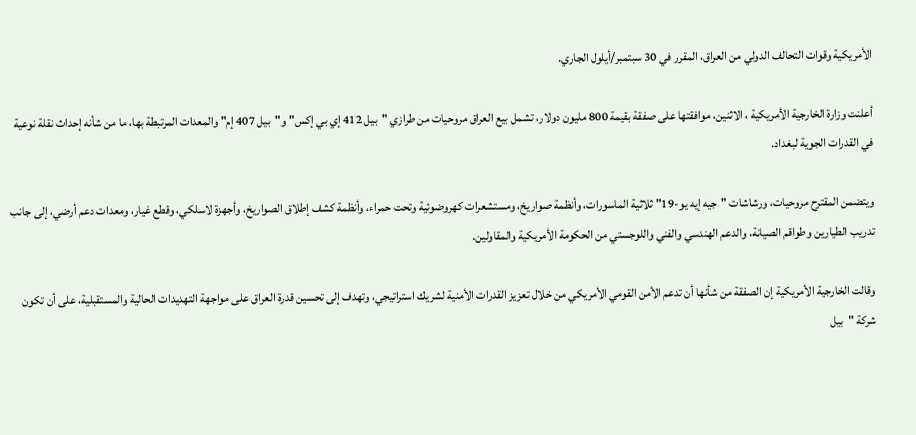الأمريكية وقوات التحالف الدولي من العراق، المقرر في 30 سبتمبر/أيلول الجاري.

أعلنت وزارة الخارجية الأمريكية ، الاثنين، موافقتها على صفقة بقيمة 800 مليون دولار، تشمل بيع العراق مروحيات من طرازي "بيل 412 إي بي إكس" و"بيل 407 إم" والمعدات المرتبطة بها، ما من شأنه إحداث نقلة نوعية في القدرات الجوية لبغداد.

ويتضمن المقترح مروحيات، ورشاشات "جيه إيه يو-19" ثلاثية الماسورات، وأنظمة صواريخ، ومستشعرات كهروضوئية وتحت حمراء، وأنظمة كشف إطلاق الصواريخ، وأجهزة لاسلكي، وقطع غيار، ومعدات دعم أرضي، إلى جانب تدريب الطيارين وطواقم الصيانة، والدعم الهندسي والفني واللوجستي من الحكومة الأمريكية والمقاولين.

وقالت الخارجية الأمريكية إن الصفقة من شأنها أن تدعم الأمن القومي الأمريكي من خلال تعزيز القدرات الأمنية لشريك استراتيجي، وتهدف إلى تحسين قدرة العراق على مواجهة التهديدات الحالية والمستقبلية، على أن تكون شركة "بيل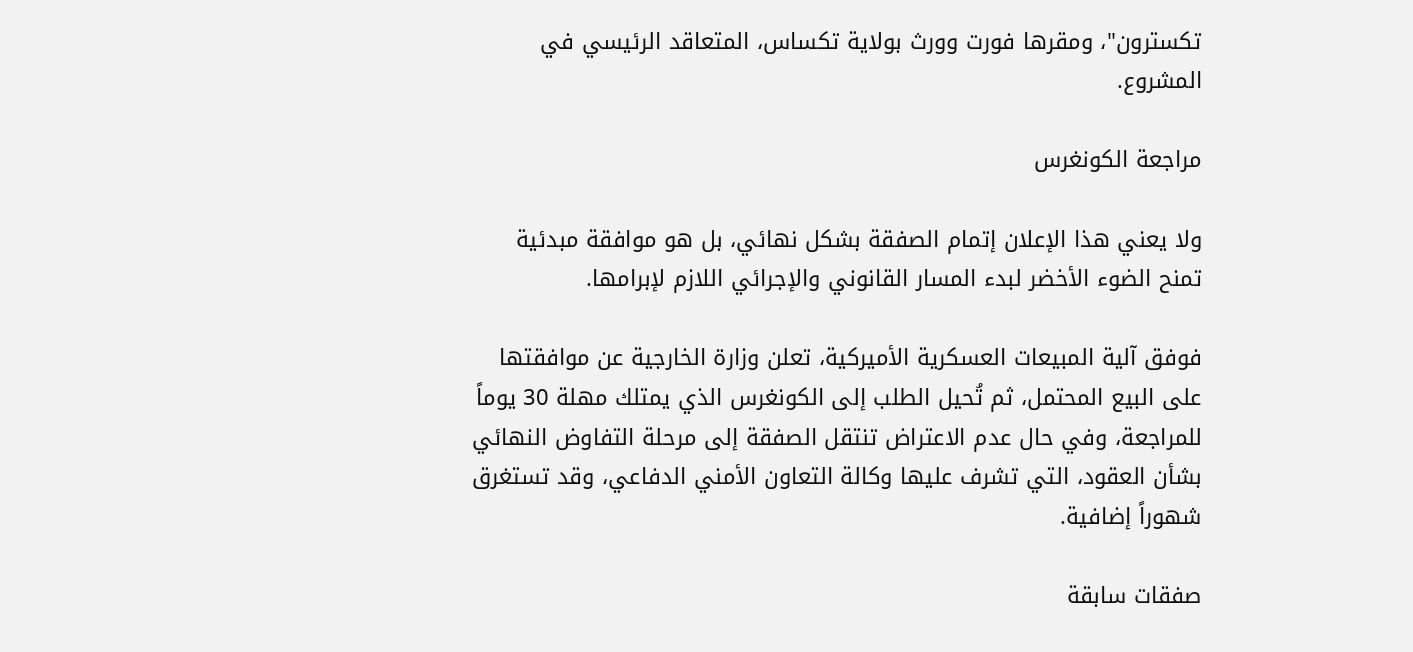تكسترون"، ومقرها فورت وورث بولاية تكساس، المتعاقد الرئيسي في المشروع.

مراجعة الكونغرس

ولا يعني هذا الإعلان إتمام الصفقة بشكل نهائي، بل هو موافقة مبدئية تمنح الضوء الأخضر لبدء المسار القانوني والإجرائي اللازم لإبرامها.

فوفق آلية المبيعات العسكرية الأميركية، تعلن وزارة الخارجية عن موافقتها على البيع المحتمل، ثم تُحيل الطلب إلى الكونغرس الذي يمتلك مهلة 30 يوماً للمراجعة، وفي حال عدم الاعتراض تنتقل الصفقة إلى مرحلة التفاوض النهائي بشأن العقود، التي تشرف عليها وكالة التعاون الأمني الدفاعي، وقد تستغرق شهوراً إضافية.

صفقات سابقة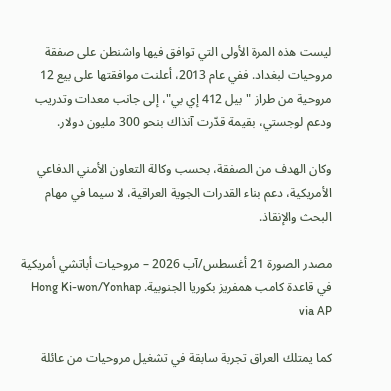ليست هذه المرة الأولى التي توافق فيها واشنطن على صفقة مروحيات لبغداد. ففي عام 2013، أعلنت موافقتها على بيع 12 مروحية من طراز "بيل 412 إي بي"، إلى جانب معدات وتدريب ودعم لوجستي، بقيمة قدّرت آنذاك بنحو 300 مليون دولار.

وكان الهدف من الصفقة، بحسب وكالة التعاون الأمني الدفاعي الأمريكية، دعم بناء القدرات الجوية العراقية، لا سيما في مهام البحث والإنقاذ.

مصدر الصورة 21 أغسطس/آب 2026 – مروحيات أباتشي أمريكية في قاعدة كامب همفريز بكوريا الجنوبية. Hong Ki-won/Yonhap via AP

كما يمتلك العراق تجربة سابقة في تشغيل مروحيات من عائلة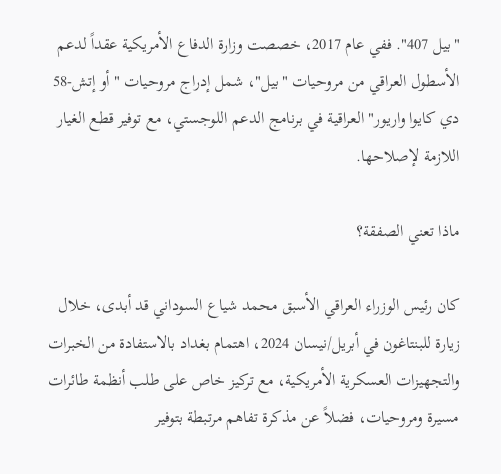"بيل 407". ففي عام 2017، خصصت وزارة الدفاع الأمريكية عقداً لدعم الأسطول العراقي من مروحيات "بيل"، شمل إدراج مروحيات "أو إتش-58 دي كايوا واريور" العراقية في برنامج الدعم اللوجستي، مع توفير قطع الغيار اللازمة لإصلاحها.

ماذا تعني الصفقة؟

كان رئيس الوزراء العراقي الأسبق محمد شياع السوداني قد أبدى، خلال زيارة للبنتاغون في أبريل/نيسان 2024، اهتمام بغداد بالاستفادة من الخبرات والتجهيزات العسكرية الأمريكية، مع تركيز خاص على طلب أنظمة طائرات مسيرة ومروحيات، فضلاً عن مذكرة تفاهم مرتبطة بتوفير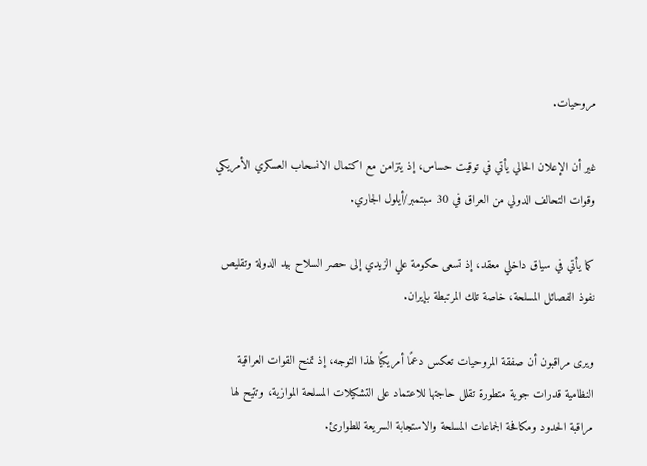مروحيات.

غير أن الإعلان الحالي يأتي في توقيت حساس، إذ يتزامن مع اكتمال الانسحاب العسكري الأمريكي وقوات التحالف الدولي من العراق في 30 سبتمبر/أيلول الجاري.

كما يأتي في سياق داخلي معقد، إذ تسعى حكومة علي الزيدي إلى حصر السلاح بيد الدولة وتقليص نفوذ الفصائل المسلحة، خاصة تلك المرتبطة بإيران.

ويرى مراقبون أن صفقة المروحيات تعكس دعمًا أمريكيًا لهذا التوجه، إذ تمنح القوات العراقية النظامية قدرات جوية متطورة تقلل حاجتها للاعتماد على التشكيلات المسلحة الموازية، وتتيح لها مراقبة الحدود ومكافحة الجماعات المسلحة والاستجابة السريعة للطوارئ.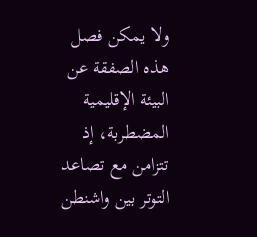ولا يمكن فصل هذه الصفقة عن البيئة الإقليمية المضطربة، إذ تتزامن مع تصاعد التوتر بين واشنطن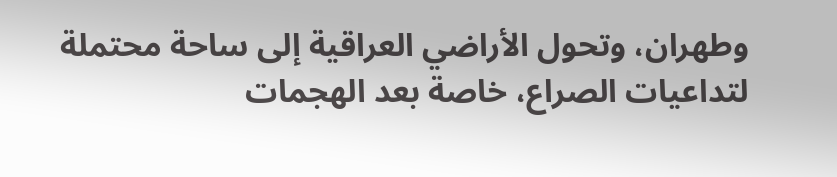وطهران، وتحول الأراضي العراقية إلى ساحة محتملة لتداعيات الصراع، خاصة بعد الهجمات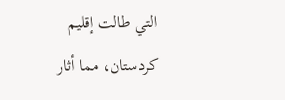التي طالت إقليم كردستان، مما أثار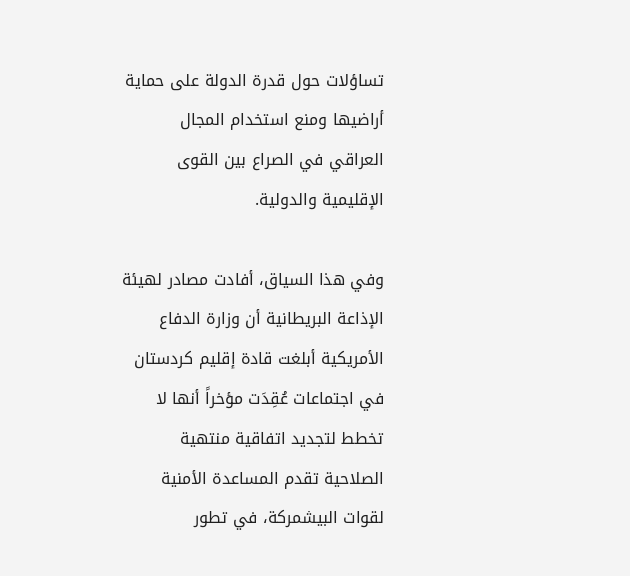تساؤلات حول قدرة الدولة على حماية أراضيها ومنع استخدام المجال العراقي في الصراع بين القوى الإقليمية والدولية.

وفي هذا السياق، أفادت مصادر لهيئة الإذاعة البريطانية أن وزارة الدفاع الأمريكية أبلغت قادة إقليم كردستان في اجتماعات عُقِدَت مؤخراً أنها لا تخطط لتجديد اتفاقية منتهية الصلاحية تقدم المساعدة الأمنية لقوات البيشمركة، في تطور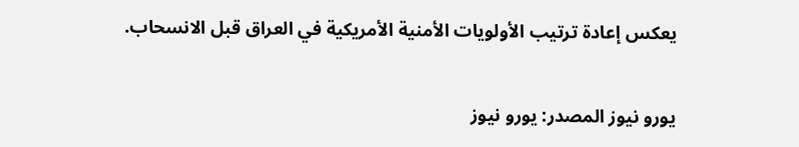يعكس إعادة ترتيب الأولويات الأمنية الأمريكية في العراق قبل الانسحاب.

يورو نيوز المصدر: يورو نيوز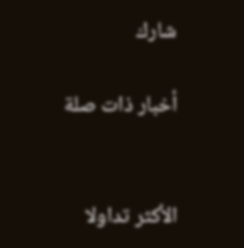شارك

أخبار ذات صلة


الأكثر تداولا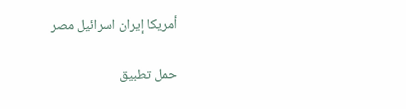أمريكا إيران اسرائيل مصر

حمل تطبيق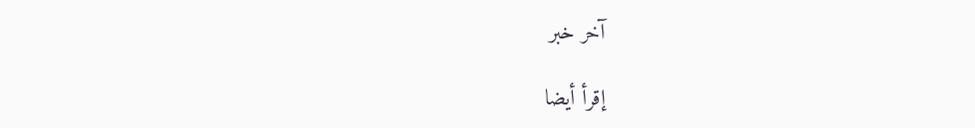آخر خبر

إقرأ أيضا